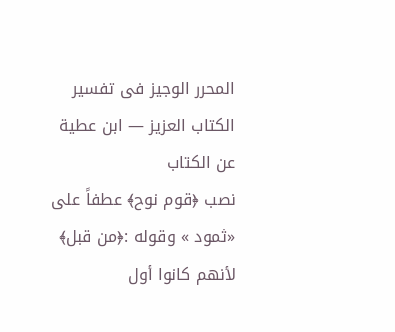المحرر الوجيز فى تفسير الكتاب العزيز — ابن عطية
عن الكتاب
نصب ﴿قوم نوح﴾ عطفاً على «ثمود » وقوله :﴿من قبل﴾ لأنهم كانوا أول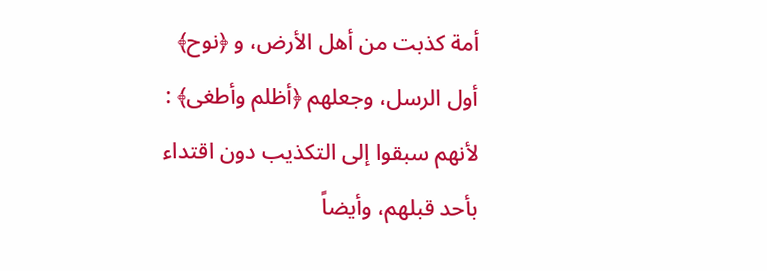أمة كذبت من أهل الأرض، و ﴿نوح﴾ أول الرسل، وجعلهم ﴿أظلم وأطغى﴾ : لأنهم سبقوا إلى التكذيب دون اقتداء بأحد قبلهم، وأيضاً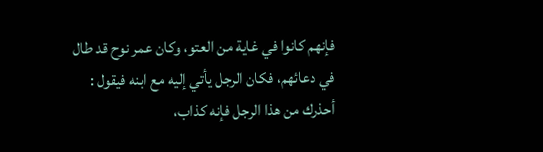فإنهم كانوا في غاية من العتو، وكان عمر نوح قد طال في دعائهم، فكان الرجل يأتي إليه مع ابنه فيقول : أحذرك من هذا الرجل فإنه كذاب،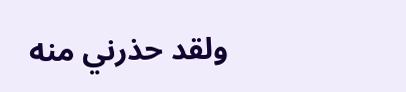ولقد حذرني منه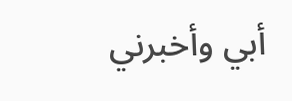أبي وأخبرني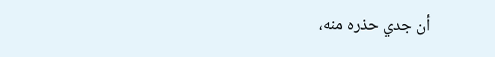أن جدي حذره منه،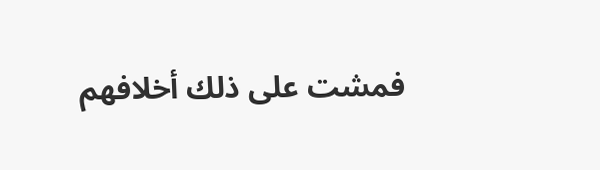فمشت على ذلك أخلافهم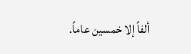ألفاً إلا خمسين عاماً.